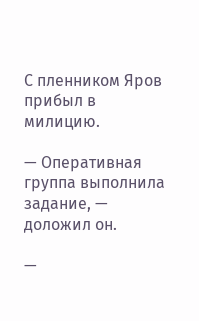С пленником Яров прибыл в милицию.

— Оперативная группа выполнила задание, — доложил он.

—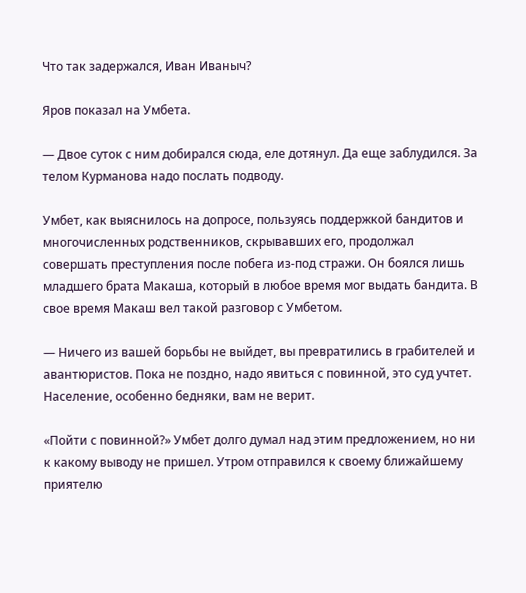Что так задержался, Иван Иваныч?

Яров показал на Умбета.

— Двое суток с ним добирался сюда, еле дотянул. Да еще заблудился. За телом Курманова надо послать подводу.

Умбет, как выяснилось на допросе, пользуясь поддержкой бандитов и многочисленных родственников, скрывавших его, продолжал совершать преступления после побега из-под стражи. Он боялся лишь младшего брата Макаша, который в любое время мог выдать бандита. В свое время Макаш вел такой разговор с Умбетом.

— Ничего из вашей борьбы не выйдет, вы превратились в грабителей и авантюристов. Пока не поздно, надо явиться с повинной, это суд учтет. Население, особенно бедняки, вам не верит.

«Пойти с повинной?» Умбет долго думал над этим предложением, но ни к какому выводу не пришел. Утром отправился к своему ближайшему приятелю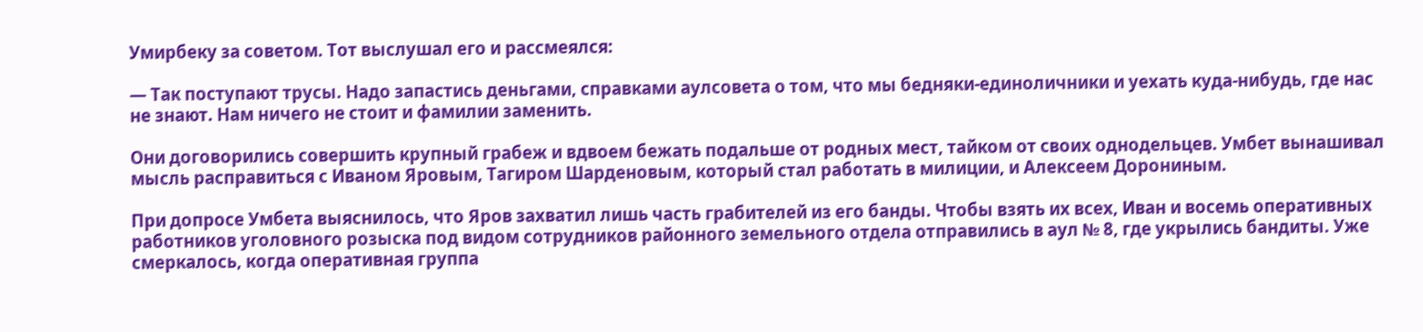Умирбеку за советом. Тот выслушал его и рассмеялся:

— Так поступают трусы. Надо запастись деньгами, справками аулсовета о том, что мы бедняки-единоличники и уехать куда-нибудь, где нас не знают. Нам ничего не стоит и фамилии заменить.

Они договорились совершить крупный грабеж и вдвоем бежать подальше от родных мест, тайком от своих однодельцев. Умбет вынашивал мысль расправиться с Иваном Яровым, Тагиром Шарденовым, который стал работать в милиции, и Алексеем Дорониным.

При допросе Умбета выяснилось, что Яров захватил лишь часть грабителей из его банды. Чтобы взять их всех, Иван и восемь оперативных работников уголовного розыска под видом сотрудников районного земельного отдела отправились в аул № 8, где укрылись бандиты. Уже смеркалось, когда оперативная группа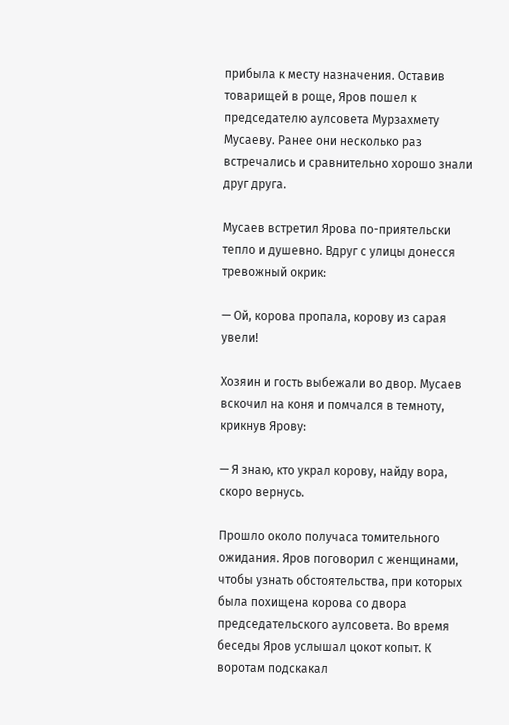прибыла к месту назначения. Оставив товарищей в роще, Яров пошел к председателю аулсовета Мурзахмету Мусаеву. Ранее они несколько раз встречались и сравнительно хорошо знали друг друга.

Мусаев встретил Ярова по-приятельски тепло и душевно. Вдруг с улицы донесся тревожный окрик:

— Ой, корова пропала, корову из сарая увели!

Хозяин и гость выбежали во двор. Мусаев вскочил на коня и помчался в темноту, крикнув Ярову:

— Я знаю, кто украл корову, найду вора, скоро вернусь.

Прошло около получаса томительного ожидания. Яров поговорил с женщинами, чтобы узнать обстоятельства, при которых была похищена корова со двора председательского аулсовета. Во время беседы Яров услышал цокот копыт. К воротам подскакал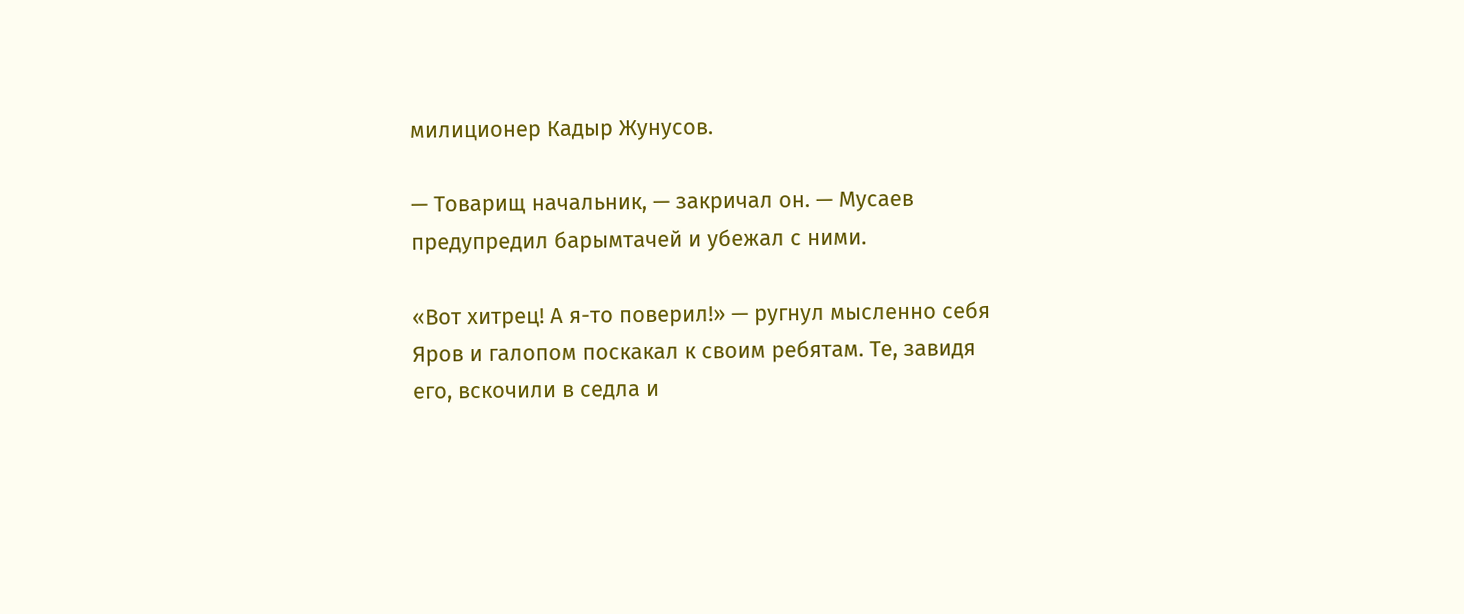милиционер Кадыр Жунусов.

— Товарищ начальник, — закричал он. — Мусаев предупредил барымтачей и убежал с ними.

«Вот хитрец! А я-то поверил!» — ругнул мысленно себя Яров и галопом поскакал к своим ребятам. Те, завидя его, вскочили в седла и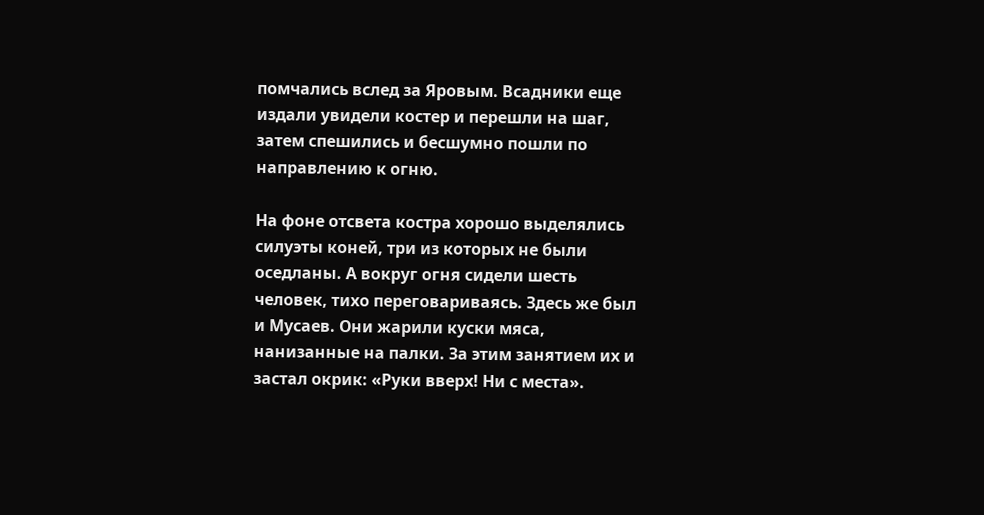помчались вслед за Яровым. Всадники еще издали увидели костер и перешли на шаг, затем спешились и бесшумно пошли по направлению к огню.

На фоне отсвета костра хорошо выделялись силуэты коней, три из которых не были оседланы. А вокруг огня сидели шесть человек, тихо переговариваясь. Здесь же был и Мусаев. Они жарили куски мяса, нанизанные на палки. За этим занятием их и застал окрик: «Руки вверх! Ни с места».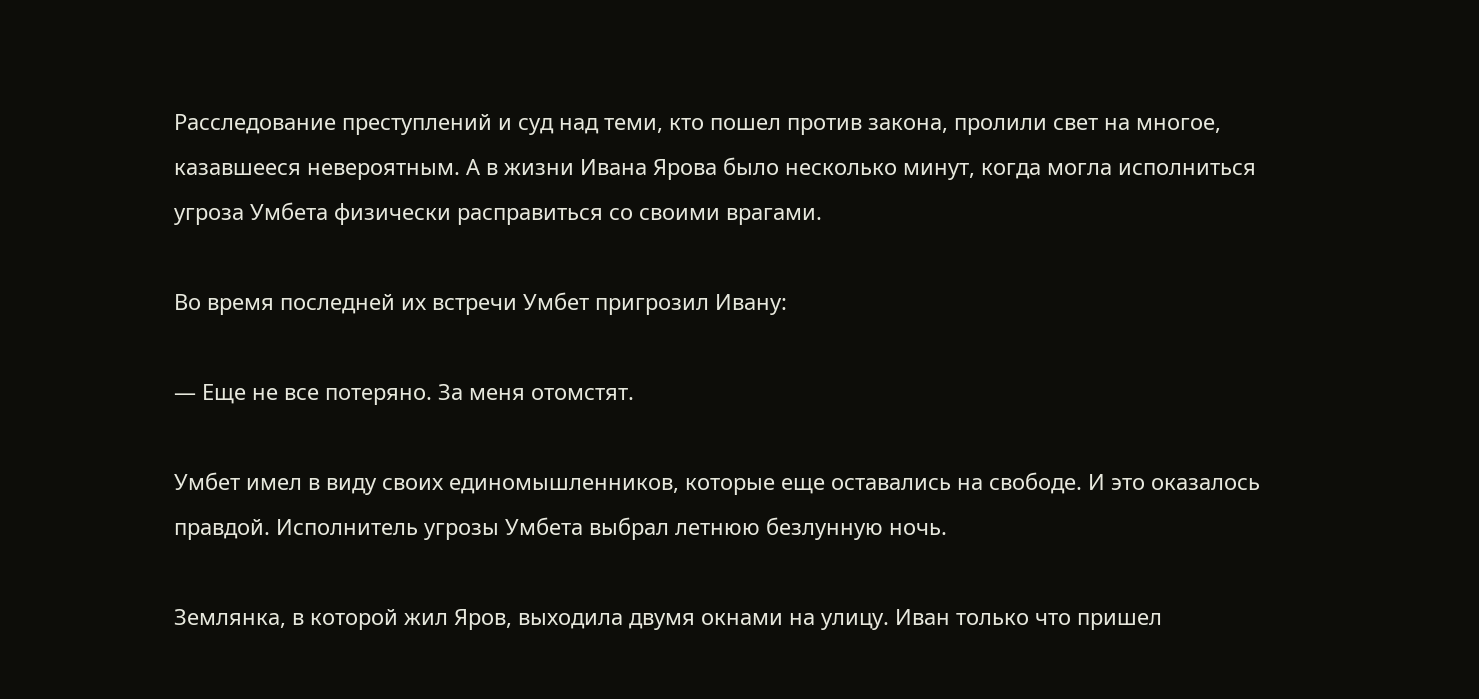Расследование преступлений и суд над теми, кто пошел против закона, пролили свет на многое, казавшееся невероятным. А в жизни Ивана Ярова было несколько минут, когда могла исполниться угроза Умбета физически расправиться со своими врагами.

Во время последней их встречи Умбет пригрозил Ивану:

— Еще не все потеряно. За меня отомстят.

Умбет имел в виду своих единомышленников, которые еще оставались на свободе. И это оказалось правдой. Исполнитель угрозы Умбета выбрал летнюю безлунную ночь.

Землянка, в которой жил Яров, выходила двумя окнами на улицу. Иван только что пришел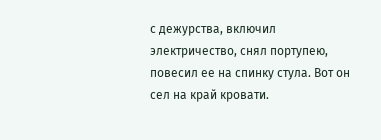с дежурства, включил электричество, снял портупею, повесил ее на спинку стула. Вот он сел на край кровати.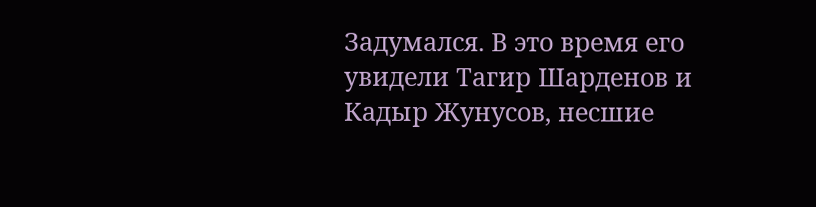Задумался. В это время его увидели Тагир Шарденов и Кадыр Жунусов, несшие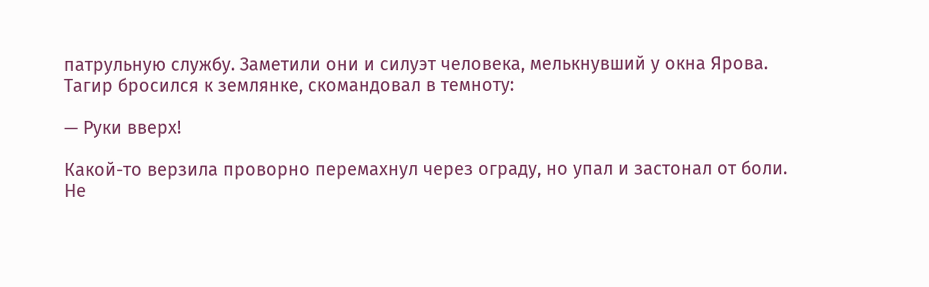патрульную службу. Заметили они и силуэт человека, мелькнувший у окна Ярова. Тагир бросился к землянке, скомандовал в темноту:

— Руки вверх!

Какой-то верзила проворно перемахнул через ограду, но упал и застонал от боли. Не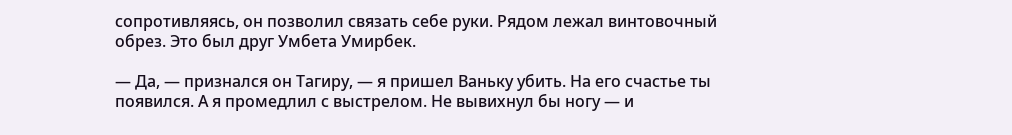сопротивляясь, он позволил связать себе руки. Рядом лежал винтовочный обрез. Это был друг Умбета Умирбек.

— Да, — признался он Тагиру, — я пришел Ваньку убить. На его счастье ты появился. А я промедлил с выстрелом. Не вывихнул бы ногу — и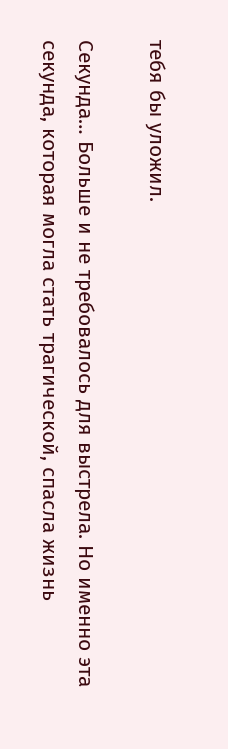тебя бы уложил.

Секунда… Больше и не требовалось для выстрела. Но именно эта секунда, которая могла стать трагической, спасла жизнь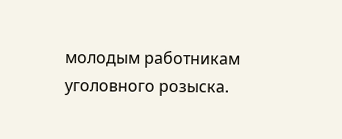молодым работникам уголовного розыска.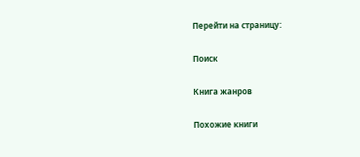Перейти на страницу:

Поиск

Книга жанров

Похожие книги